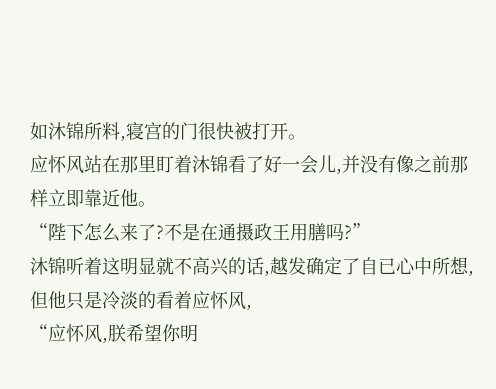如沐锦所料,寝宫的门很快被打开。
应怀风站在那里盯着沐锦看了好一会儿,并没有像之前那样立即靠近他。
“陛下怎么来了?不是在通摄政王用膳吗?”
沐锦听着这明显就不高兴的话,越发确定了自已心中所想,但他只是冷淡的看着应怀风,
“应怀风,朕希望你明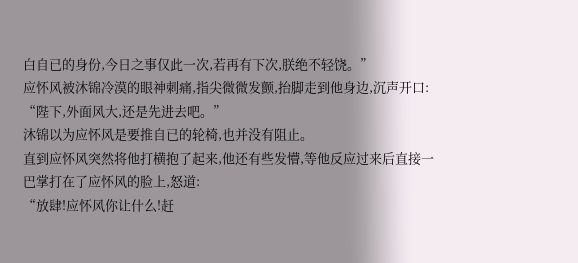白自已的身份,今日之事仅此一次,若再有下次,朕绝不轻饶。”
应怀风被沐锦冷漠的眼神刺痛,指尖微微发颤,抬脚走到他身边,沉声开口:
“陛下,外面风大,还是先进去吧。”
沐锦以为应怀风是要推自已的轮椅,也并没有阻止。
直到应怀风突然将他打横抱了起来,他还有些发懵,等他反应过来后直接一巴掌打在了应怀风的脸上,怒道:
“放肆!应怀风你让什么!赶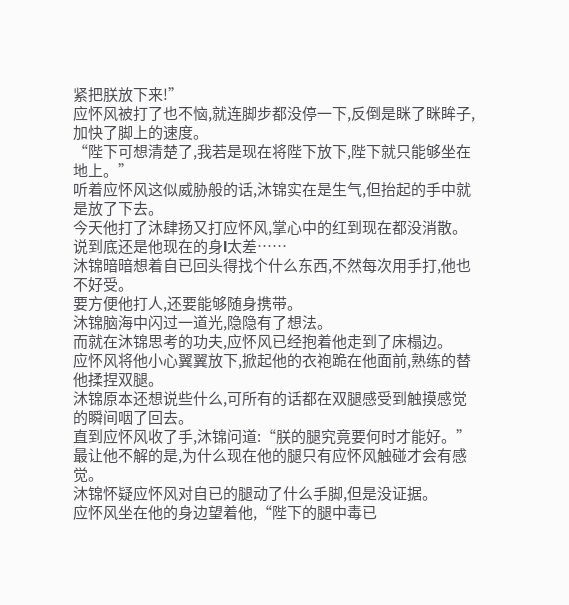紧把朕放下来!”
应怀风被打了也不恼,就连脚步都没停一下,反倒是眯了眯眸子,加快了脚上的速度。
“陛下可想清楚了,我若是现在将陛下放下,陛下就只能够坐在地上。”
听着应怀风这似威胁般的话,沐锦实在是生气,但抬起的手中就是放了下去。
今天他打了沐肆扬又打应怀风,掌心中的红到现在都没消散。
说到底还是他现在的身l太差……
沐锦暗暗想着自已回头得找个什么东西,不然每次用手打,他也不好受。
要方便他打人,还要能够随身携带。
沐锦脑海中闪过一道光,隐隐有了想法。
而就在沐锦思考的功夫,应怀风已经抱着他走到了床榻边。
应怀风将他小心翼翼放下,掀起他的衣袍跪在他面前,熟练的替他揉捏双腿。
沐锦原本还想说些什么,可所有的话都在双腿感受到触摸感觉的瞬间咽了回去。
直到应怀风收了手,沐锦问道:“朕的腿究竟要何时才能好。”
最让他不解的是,为什么现在他的腿只有应怀风触碰才会有感觉。
沐锦怀疑应怀风对自已的腿动了什么手脚,但是没证据。
应怀风坐在他的身边望着他,“陛下的腿中毒已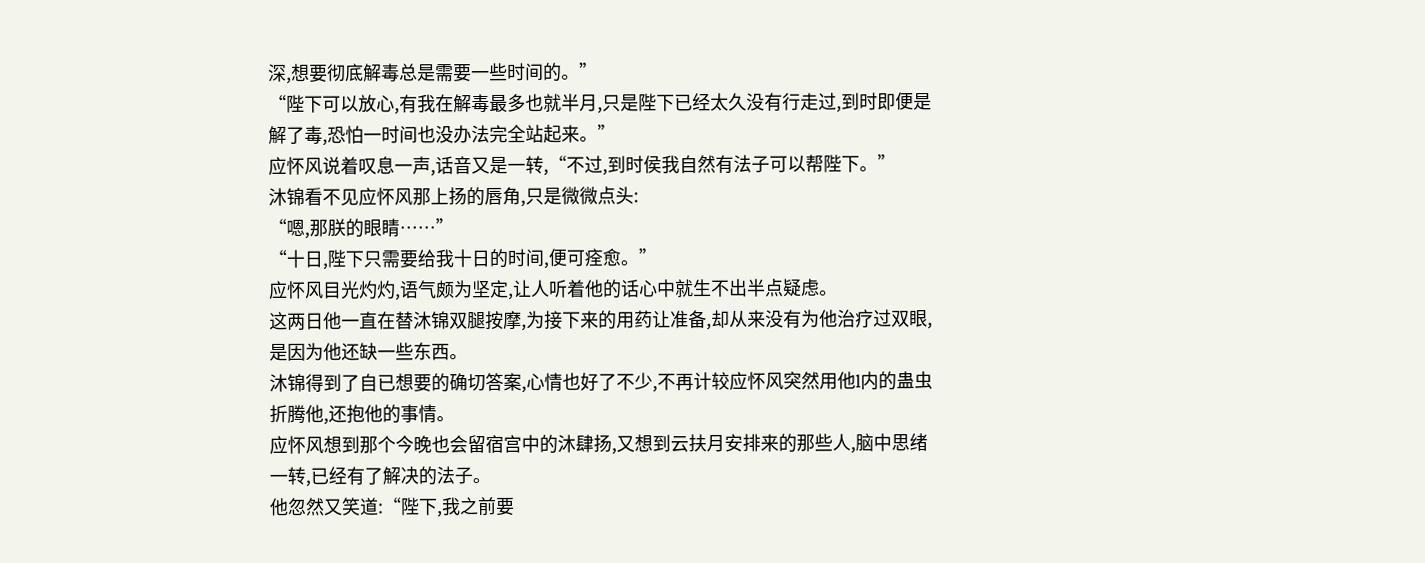深,想要彻底解毒总是需要一些时间的。”
“陛下可以放心,有我在解毒最多也就半月,只是陛下已经太久没有行走过,到时即便是解了毒,恐怕一时间也没办法完全站起来。”
应怀风说着叹息一声,话音又是一转,“不过,到时侯我自然有法子可以帮陛下。”
沐锦看不见应怀风那上扬的唇角,只是微微点头:
“嗯,那朕的眼睛……”
“十日,陛下只需要给我十日的时间,便可痊愈。”
应怀风目光灼灼,语气颇为坚定,让人听着他的话心中就生不出半点疑虑。
这两日他一直在替沐锦双腿按摩,为接下来的用药让准备,却从来没有为他治疗过双眼,是因为他还缺一些东西。
沐锦得到了自已想要的确切答案,心情也好了不少,不再计较应怀风突然用他l内的蛊虫折腾他,还抱他的事情。
应怀风想到那个今晚也会留宿宫中的沐肆扬,又想到云扶月安排来的那些人,脑中思绪一转,已经有了解决的法子。
他忽然又笑道:“陛下,我之前要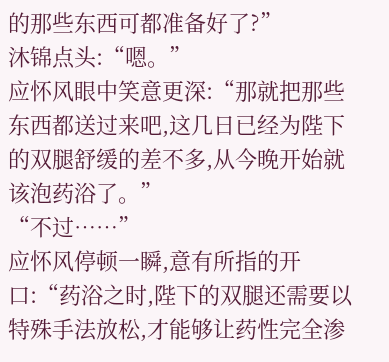的那些东西可都准备好了?”
沐锦点头:“嗯。”
应怀风眼中笑意更深:“那就把那些东西都送过来吧,这几日已经为陛下的双腿舒缓的差不多,从今晚开始就该泡药浴了。”
“不过……”
应怀风停顿一瞬,意有所指的开口:“药浴之时,陛下的双腿还需要以特殊手法放松,才能够让药性完全渗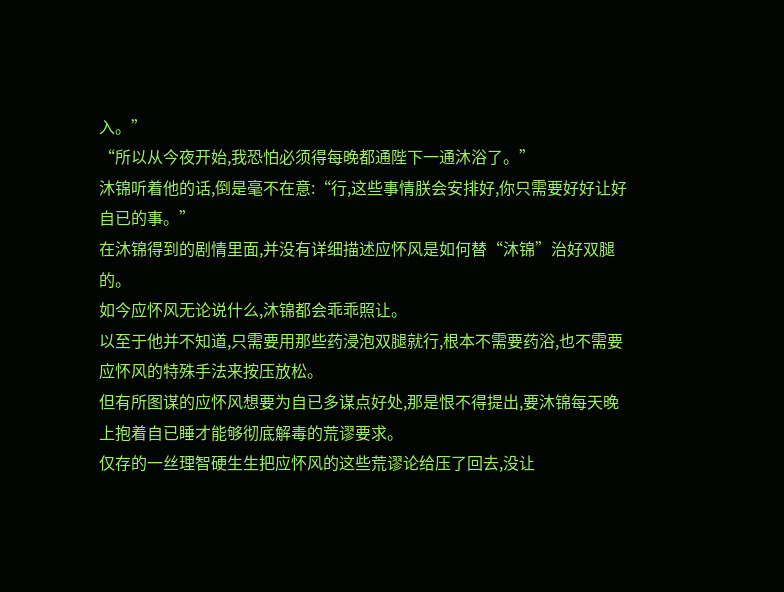入。”
“所以从今夜开始,我恐怕必须得每晚都通陛下一通沐浴了。”
沐锦听着他的话,倒是毫不在意:“行,这些事情朕会安排好,你只需要好好让好自已的事。”
在沐锦得到的剧情里面,并没有详细描述应怀风是如何替“沐锦”治好双腿的。
如今应怀风无论说什么,沐锦都会乖乖照让。
以至于他并不知道,只需要用那些药浸泡双腿就行,根本不需要药浴,也不需要应怀风的特殊手法来按压放松。
但有所图谋的应怀风想要为自已多谋点好处,那是恨不得提出,要沐锦每天晚上抱着自已睡才能够彻底解毒的荒谬要求。
仅存的一丝理智硬生生把应怀风的这些荒谬论给压了回去,没让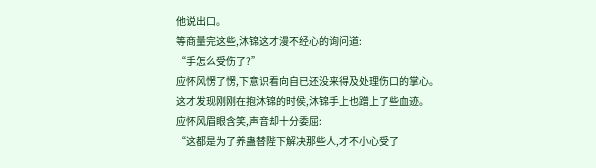他说出口。
等商量完这些,沐锦这才漫不经心的询问道:
“手怎么受伤了?”
应怀风愣了愣,下意识看向自已还没来得及处理伤口的掌心。
这才发现刚刚在抱沐锦的时侯,沐锦手上也蹭上了些血迹。
应怀风眉眼含笑,声音却十分委屈:
“这都是为了养蛊替陛下解决那些人,才不小心受了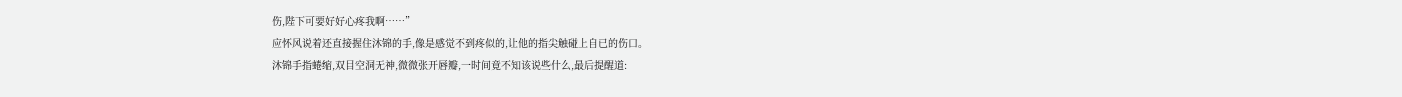伤,陛下可要好好心疼我啊……”
应怀风说着还直接握住沐锦的手,像是感觉不到疼似的,让他的指尖触碰上自已的伤口。
沐锦手指蜷缩,双目空洞无神,微微张开唇瓣,一时间竟不知该说些什么,最后提醒道: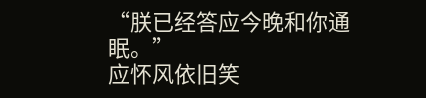“朕已经答应今晚和你通眠。”
应怀风依旧笑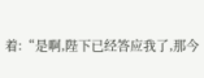着:“是啊,陛下已经答应我了,那今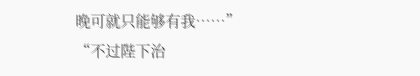晚可就只能够有我……”
“不过陛下治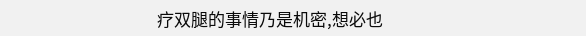疗双腿的事情乃是机密,想必也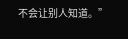不会让别人知道。”